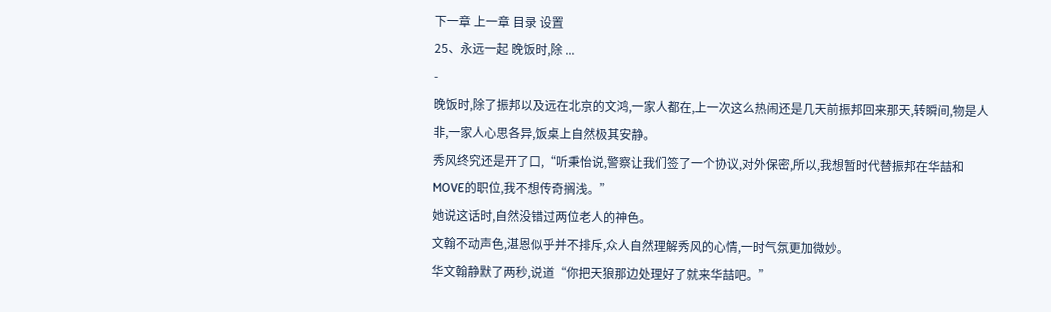下一章 上一章 目录 设置
25、永远一起 晚饭时,除 ...
-
晚饭时,除了振邦以及远在北京的文鸿,一家人都在,上一次这么热闹还是几天前振邦回来那天,转瞬间,物是人非,一家人心思各异,饭桌上自然极其安静。
秀风终究还是开了口,“听秉怡说,警察让我们签了一个协议,对外保密,所以,我想暂时代替振邦在华喆和MOVE的职位,我不想传奇搁浅。”
她说这话时,自然没错过两位老人的神色。
文翰不动声色,湛恩似乎并不排斥,众人自然理解秀风的心情,一时气氛更加微妙。
华文翰静默了两秒,说道“你把天狼那边处理好了就来华喆吧。”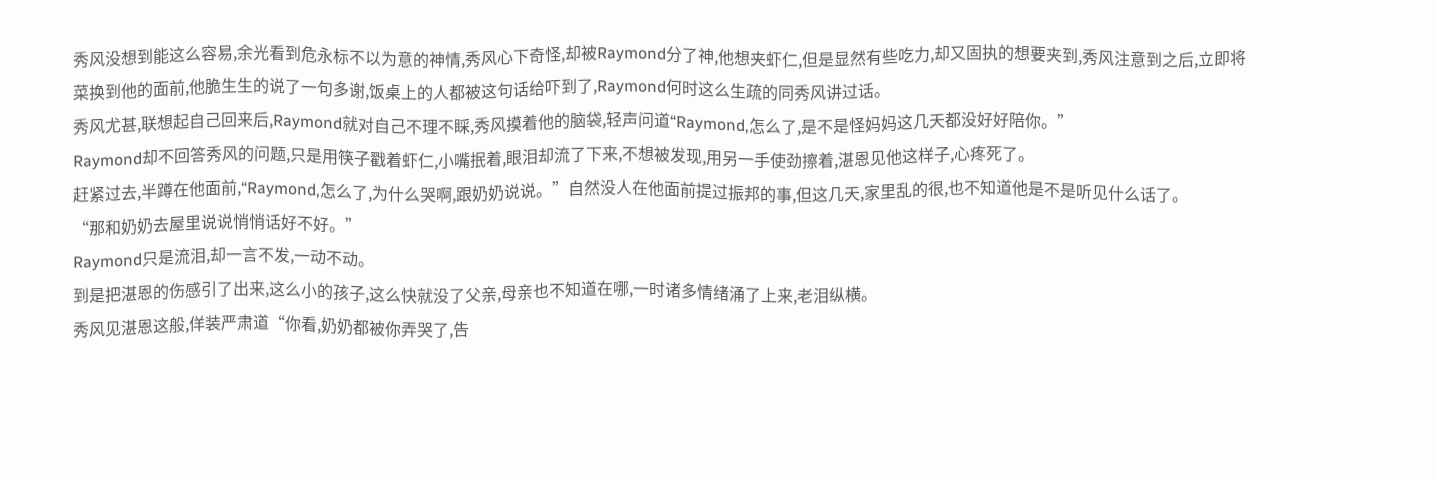秀风没想到能这么容易,余光看到危永标不以为意的神情,秀风心下奇怪,却被Raymond分了神,他想夹虾仁,但是显然有些吃力,却又固执的想要夹到,秀风注意到之后,立即将菜换到他的面前,他脆生生的说了一句多谢,饭桌上的人都被这句话给吓到了,Raymond何时这么生疏的同秀风讲过话。
秀风尤甚,联想起自己回来后,Raymond就对自己不理不睬,秀风摸着他的脑袋,轻声问道“Raymond,怎么了,是不是怪妈妈这几天都没好好陪你。”
Raymond却不回答秀风的问题,只是用筷子戳着虾仁,小嘴抿着,眼泪却流了下来,不想被发现,用另一手使劲擦着,湛恩见他这样子,心疼死了。
赶紧过去,半蹲在他面前,“Raymond,怎么了,为什么哭啊,跟奶奶说说。”自然没人在他面前提过振邦的事,但这几天,家里乱的很,也不知道他是不是听见什么话了。
“那和奶奶去屋里说说悄悄话好不好。”
Raymond只是流泪,却一言不发,一动不动。
到是把湛恩的伤感引了出来,这么小的孩子,这么快就没了父亲,母亲也不知道在哪,一时诸多情绪涌了上来,老泪纵横。
秀风见湛恩这般,佯装严肃道“你看,奶奶都被你弄哭了,告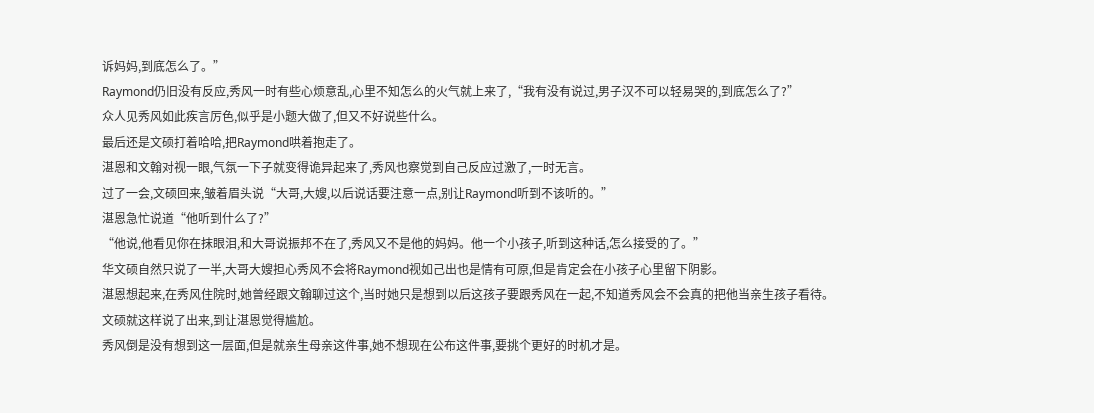诉妈妈,到底怎么了。”
Raymond仍旧没有反应,秀风一时有些心烦意乱,心里不知怎么的火气就上来了,“我有没有说过,男子汉不可以轻易哭的,到底怎么了?”
众人见秀风如此疾言厉色,似乎是小题大做了,但又不好说些什么。
最后还是文硕打着哈哈,把Raymond哄着抱走了。
湛恩和文翰对视一眼,气氛一下子就变得诡异起来了,秀风也察觉到自己反应过激了,一时无言。
过了一会,文硕回来,皱着眉头说“大哥,大嫂,以后说话要注意一点,别让Raymond听到不该听的。”
湛恩急忙说道“他听到什么了?”
“他说,他看见你在抹眼泪,和大哥说振邦不在了,秀风又不是他的妈妈。他一个小孩子,听到这种话,怎么接受的了。”
华文硕自然只说了一半,大哥大嫂担心秀风不会将Raymond视如己出也是情有可原,但是肯定会在小孩子心里留下阴影。
湛恩想起来,在秀风住院时,她曾经跟文翰聊过这个,当时她只是想到以后这孩子要跟秀风在一起,不知道秀风会不会真的把他当亲生孩子看待。
文硕就这样说了出来,到让湛恩觉得尴尬。
秀风倒是没有想到这一层面,但是就亲生母亲这件事,她不想现在公布这件事,要挑个更好的时机才是。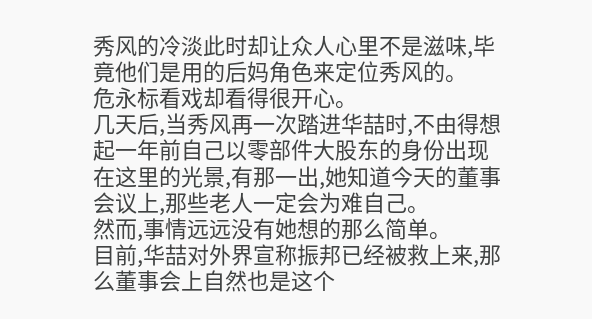秀风的冷淡此时却让众人心里不是滋味,毕竟他们是用的后妈角色来定位秀风的。
危永标看戏却看得很开心。
几天后,当秀风再一次踏进华喆时,不由得想起一年前自己以零部件大股东的身份出现在这里的光景,有那一出,她知道今天的董事会议上,那些老人一定会为难自己。
然而,事情远远没有她想的那么简单。
目前,华喆对外界宣称振邦已经被救上来,那么董事会上自然也是这个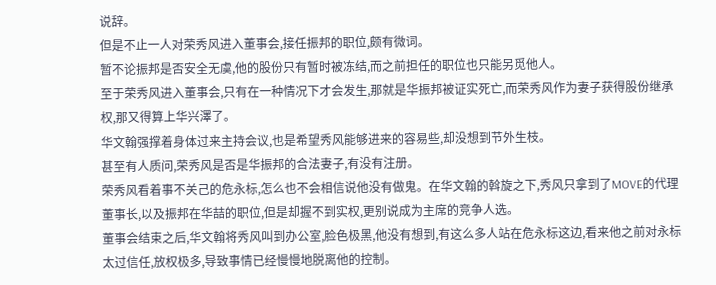说辞。
但是不止一人对荣秀风进入董事会,接任振邦的职位,颇有微词。
暂不论振邦是否安全无虞,他的股份只有暂时被冻结,而之前担任的职位也只能另觅他人。
至于荣秀风进入董事会,只有在一种情况下才会发生,那就是华振邦被证实死亡,而荣秀风作为妻子获得股份继承权,那又得算上华兴澤了。
华文翰强撑着身体过来主持会议,也是希望秀风能够进来的容易些,却没想到节外生枝。
甚至有人质问,荣秀风是否是华振邦的合法妻子,有没有注册。
荣秀风看着事不关己的危永标,怎么也不会相信说他没有做鬼。在华文翰的斡旋之下,秀风只拿到了MOVE的代理董事长,以及振邦在华喆的职位,但是却握不到实权,更别说成为主席的竞争人选。
董事会结束之后,华文翰将秀风叫到办公室,脸色极黑,他没有想到,有这么多人站在危永标这边,看来他之前对永标太过信任,放权极多,导致事情已经慢慢地脱离他的控制。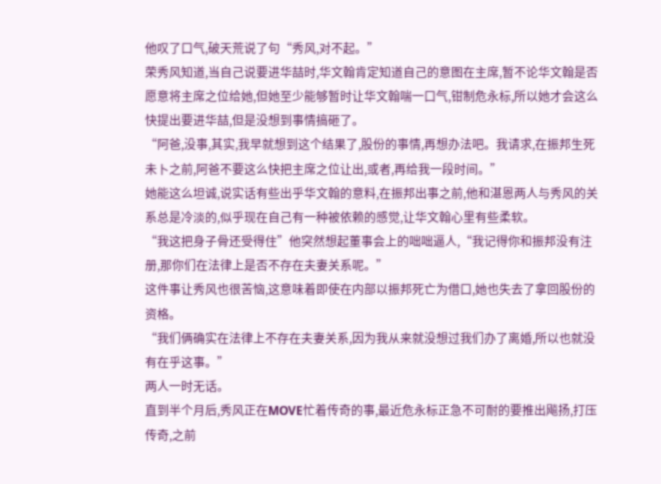他叹了口气,破天荒说了句“秀风,对不起。”
荣秀风知道,当自己说要进华喆时,华文翰肯定知道自己的意图在主席,暂不论华文翰是否愿意将主席之位给她,但她至少能够暂时让华文翰喘一口气,钳制危永标,所以她才会这么快提出要进华喆,但是没想到事情搞砸了。
“阿爸,没事,其实,我早就想到这个结果了,股份的事情,再想办法吧。我请求,在振邦生死未卜之前,阿爸不要这么快把主席之位让出,或者,再给我一段时间。”
她能这么坦诚,说实话有些出乎华文翰的意料,在振邦出事之前,他和湛恩两人与秀风的关系总是冷淡的,似乎现在自己有一种被依赖的感觉,让华文翰心里有些柔软。
“我这把身子骨还受得住”他突然想起董事会上的咄咄逼人,“我记得你和振邦没有注册,那你们在法律上是否不存在夫妻关系呢。”
这件事让秀风也很苦恼,这意味着即使在内部以振邦死亡为借口,她也失去了拿回股份的资格。
“我们俩确实在法律上不存在夫妻关系,因为我从来就没想过我们办了离婚,所以也就没有在乎这事。”
两人一时无话。
直到半个月后,秀风正在MOVE忙着传奇的事,最近危永标正急不可耐的要推出飚扬,打压传奇,之前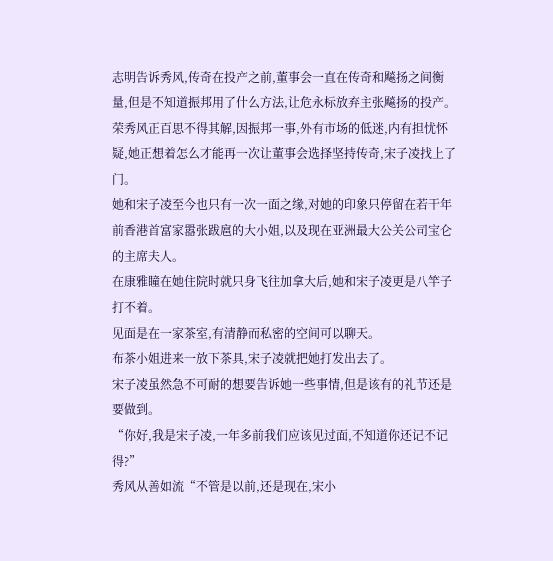志明告诉秀风,传奇在投产之前,董事会一直在传奇和飚扬之间衡量,但是不知道振邦用了什么方法,让危永标放弃主张飚扬的投产。
荣秀风正百思不得其解,因振邦一事,外有市场的低迷,内有担忧怀疑,她正想着怎么才能再一次让董事会选择坚持传奇,宋子凌找上了门。
她和宋子凌至今也只有一次一面之缘,对她的印象只停留在若干年前香港首富家嚣张跋扈的大小姐,以及现在亚洲最大公关公司宝仑的主席夫人。
在康雅瞳在她住院时就只身飞往加拿大后,她和宋子凌更是八竿子打不着。
见面是在一家茶室,有清静而私密的空间可以聊天。
布茶小姐进来一放下茶具,宋子凌就把她打发出去了。
宋子凌虽然急不可耐的想要告诉她一些事情,但是该有的礼节还是要做到。
“你好,我是宋子凌,一年多前我们应该见过面,不知道你还记不记得?”
秀风从善如流“不管是以前,还是现在,宋小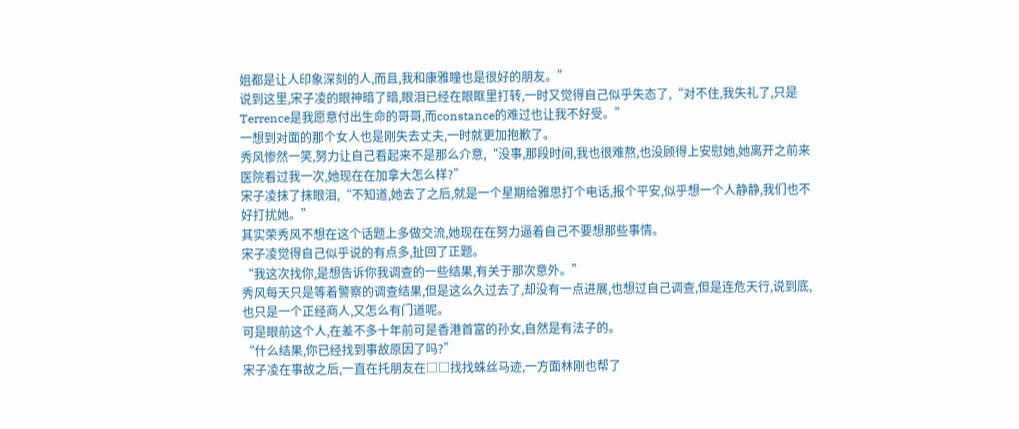姐都是让人印象深刻的人,而且,我和康雅瞳也是很好的朋友。”
说到这里,宋子凌的眼神暗了暗,眼泪已经在眼眶里打转,一时又觉得自己似乎失态了,“对不住,我失礼了,只是Terrence是我愿意付出生命的哥哥,而constance的难过也让我不好受。”
一想到对面的那个女人也是刚失去丈夫,一时就更加抱歉了。
秀风惨然一笑,努力让自己看起来不是那么介意,“没事,那段时间,我也很难熬,也没顾得上安慰她,她离开之前来医院看过我一次,她现在在加拿大怎么样?”
宋子凌抹了抹眼泪,“不知道,她去了之后,就是一个星期给雅思打个电话,报个平安,似乎想一个人静静,我们也不好打扰她。”
其实荣秀风不想在这个话题上多做交流,她现在在努力逼着自己不要想那些事情。
宋子凌觉得自己似乎说的有点多,扯回了正题。
“我这次找你,是想告诉你我调查的一些结果,有关于那次意外。”
秀风每天只是等着警察的调查结果,但是这么久过去了,却没有一点进展,也想过自己调查,但是连危天行,说到底,也只是一个正经商人,又怎么有门道呢。
可是眼前这个人,在差不多十年前可是香港首富的孙女,自然是有法子的。
“什么结果,你已经找到事故原因了吗?”
宋子凌在事故之后,一直在托朋友在□□找找蛛丝马迹,一方面林刚也帮了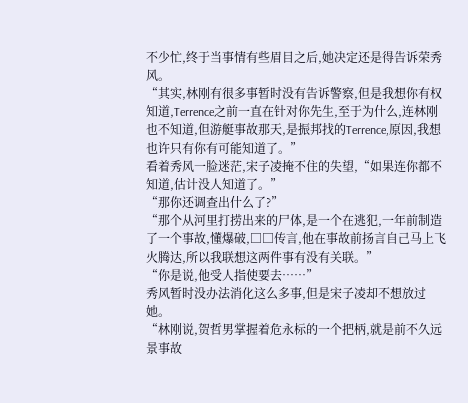不少忙,终于当事情有些眉目之后,她决定还是得告诉荣秀风。
“其实,林刚有很多事暂时没有告诉警察,但是我想你有权知道,Terrence之前一直在针对你先生,至于为什么,连林刚也不知道,但游艇事故那天,是振邦找的Terrence,原因,我想也许只有你有可能知道了。”
看着秀风一脸迷茫,宋子凌掩不住的失望,“如果连你都不知道,估计没人知道了。”
“那你还调查出什么了?”
“那个从河里打捞出来的尸体,是一个在逃犯,一年前制造了一个事故,懂爆破,□□传言,他在事故前扬言自己马上飞火腾达,所以我联想这两件事有没有关联。”
“你是说,他受人指使要去……”
秀风暂时没办法消化这么多事,但是宋子凌却不想放过她。
“林刚说,贺哲男掌握着危永标的一个把柄,就是前不久远景事故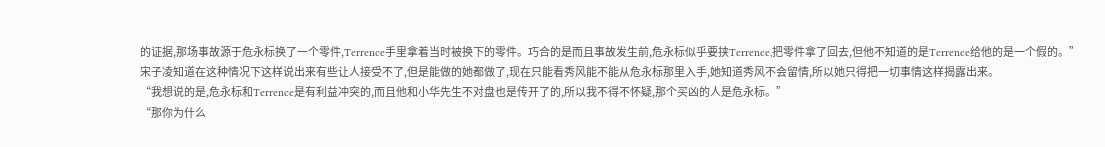的证据,那场事故源于危永标换了一个零件,Terrence手里拿着当时被换下的零件。巧合的是而且事故发生前,危永标似乎要挟Terrence,把零件拿了回去,但他不知道的是Terrence给他的是一个假的。”
宋子凌知道在这种情况下这样说出来有些让人接受不了,但是能做的她都做了,现在只能看秀风能不能从危永标那里入手,她知道秀风不会留情,所以她只得把一切事情这样揭露出来。
“我想说的是,危永标和Terrence是有利益冲突的,而且他和小华先生不对盘也是传开了的,所以我不得不怀疑,那个买凶的人是危永标。”
“那你为什么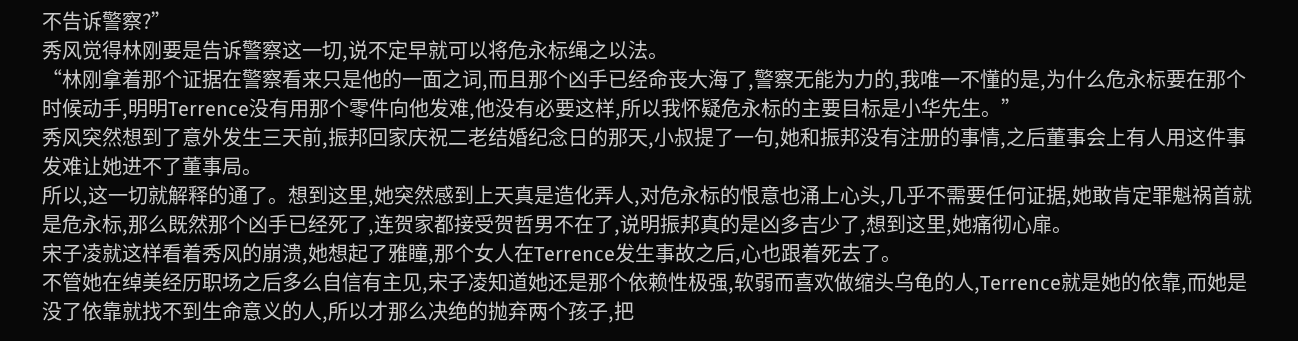不告诉警察?”
秀风觉得林刚要是告诉警察这一切,说不定早就可以将危永标绳之以法。
“林刚拿着那个证据在警察看来只是他的一面之词,而且那个凶手已经命丧大海了,警察无能为力的,我唯一不懂的是,为什么危永标要在那个时候动手,明明Terrence没有用那个零件向他发难,他没有必要这样,所以我怀疑危永标的主要目标是小华先生。”
秀风突然想到了意外发生三天前,振邦回家庆祝二老结婚纪念日的那天,小叔提了一句,她和振邦没有注册的事情,之后董事会上有人用这件事发难让她进不了董事局。
所以,这一切就解释的通了。想到这里,她突然感到上天真是造化弄人,对危永标的恨意也涌上心头,几乎不需要任何证据,她敢肯定罪魁祸首就是危永标,那么既然那个凶手已经死了,连贺家都接受贺哲男不在了,说明振邦真的是凶多吉少了,想到这里,她痛彻心扉。
宋子凌就这样看着秀风的崩溃,她想起了雅瞳,那个女人在Terrence发生事故之后,心也跟着死去了。
不管她在绰美经历职场之后多么自信有主见,宋子凌知道她还是那个依赖性极强,软弱而喜欢做缩头乌龟的人,Terrence就是她的依靠,而她是没了依靠就找不到生命意义的人,所以才那么决绝的抛弃两个孩子,把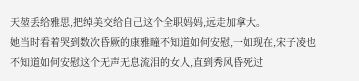天堃丢给雅思,把绰美交给自己这个全职妈妈,远走加拿大。
她当时看着哭到数次昏厥的康雅瞳不知道如何安慰,一如现在,宋子凌也不知道如何安慰这个无声无息流泪的女人,直到秀风昏死过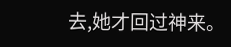去,她才回过神来。